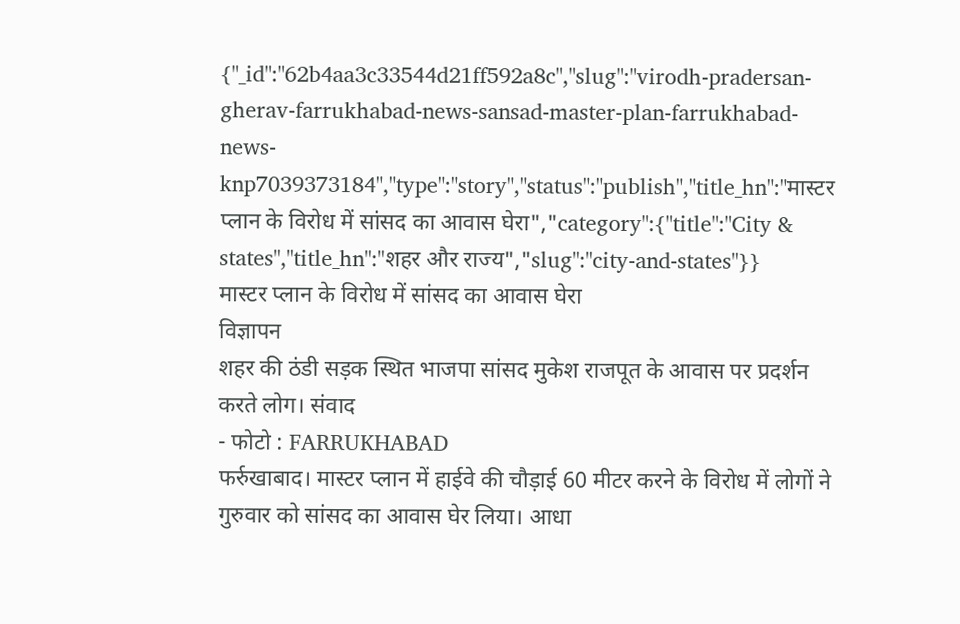{"_id":"62b4aa3c33544d21ff592a8c","slug":"virodh-pradersan-gherav-farrukhabad-news-sansad-master-plan-farrukhabad-news-knp7039373184","type":"story","status":"publish","title_hn":"मास्टर प्लान के विरोध में सांसद का आवास घेरा","category":{"title":"City & states","title_hn":"शहर और राज्य","slug":"city-and-states"}}
मास्टर प्लान के विरोध में सांसद का आवास घेरा
विज्ञापन
शहर की ठंडी सड़क स्थित भाजपा सांसद मुकेश राजपूत के आवास पर प्रदर्शन करते लोग। संवाद
- फोटो : FARRUKHABAD
फर्रुखाबाद। मास्टर प्लान में हाईवे की चौड़ाई 60 मीटर करने के विरोध में लोगों ने गुरुवार को सांसद का आवास घेर लिया। आधा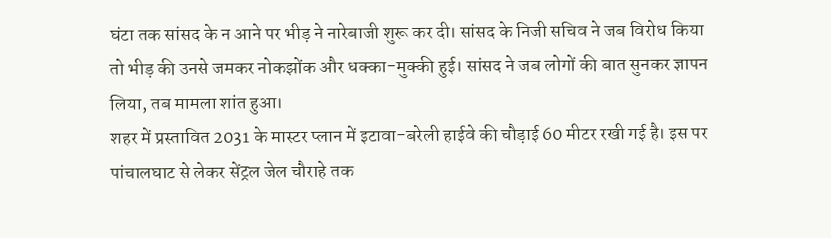घंटा तक सांसद के न आने पर भीड़ ने नारेबाजी शुरू कर दी। सांसद के निजी सचिव ने जब विरोध किया तो भीड़ की उनसे जमकर नोकझोंक और धक्का-मुक्की हुई। सांसद ने जब लोगों की बात सुनकर ज्ञापन लिया, तब मामला शांत हुआ।
शहर में प्रस्तावित 2031 के मास्टर प्लान में इटावा-बरेली हाईवे की चौड़ाई 60 मीटर रखी गई है। इस पर पांचालघाट से लेकर सेंट्रल जेल चौराहे तक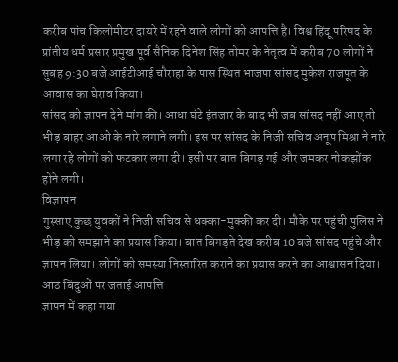करीब पांच किलोमीटर दायरे में रहने वाले लोगों को आपत्ति है। विश्व हिंदू परिषद के प्रांतीय धर्म प्रसार प्रमुख पूर्व सैनिक दिनेश सिंह तोमर के नेतृत्व में करीब 70 लोगों ने सुबह 9:30 बजे आईटीआई चौराहा के पास स्थित भाजपा सांसद मुकेश राजपूत के आवास का घेराव किया।
सांसद को ज्ञापन देने मांग की। आधा घंटे इंतजार के बाद भी जब सांसद नहीं आए तो भीड़ बाहर आओ के नारे लगाने लगी। इस पर सांसद के निजी सचिव अनूप मिश्रा ने नारे लगा रहे लोगों को फटकार लगा दी। इसी पर बात बिगड़ गई और जमकर नोकझोंक होने लगी।
विज्ञापन
गुस्साए कुछ युवकों ने निजी सचिव से धक्का-मुक्की कर दी। मौके पर पहुंची पुलिस ने भीड़ को समझाने का प्रयास किया। बात बिगड़ते देख करीब 10 बजे सांसद पहुंचे और ज्ञापन लिया। लोगों को समस्या निस्तारित कराने का प्रयास करने का आश्वासन दिया।
आठ बिंदुओं पर जताई आपत्ति
ज्ञापन में कहा गया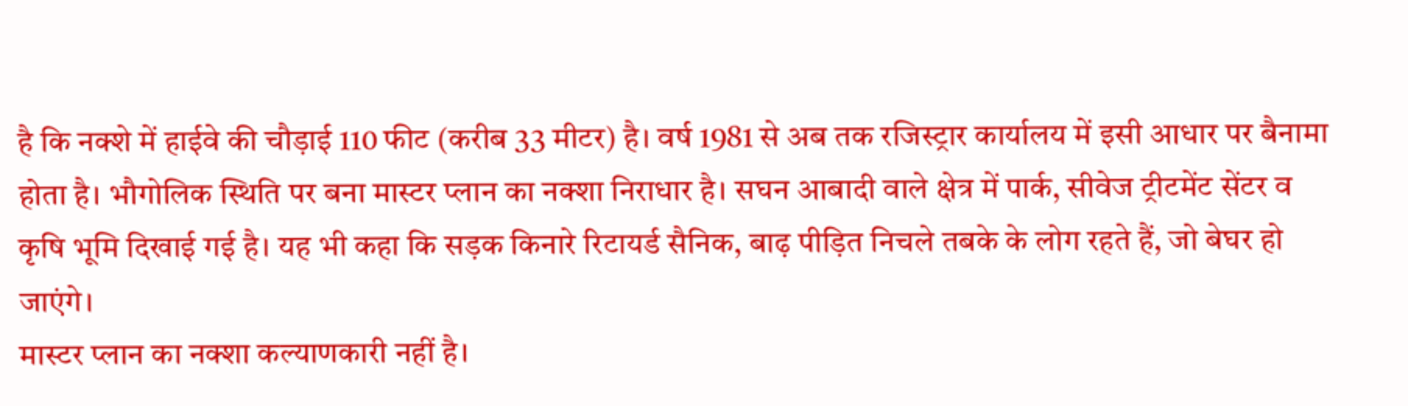है कि नक्शे में हाईवे की चौड़ाई 110 फीट (करीब 33 मीटर) है। वर्ष 1981 से अब तक रजिस्ट्रार कार्यालय में इसी आधार पर बैनामा होता है। भौगोलिक स्थिति पर बना मास्टर प्लान का नक्शा निराधार है। सघन आबादी वाले क्षेत्र में पार्क, सीवेज ट्रीटमेंट सेंटर व कृषि भूमि दिखाई गई है। यह भी कहा कि सड़क किनारे रिटायर्ड सैनिक, बाढ़ पीड़ित निचले तबके के लोग रहते हैं, जो बेघर हो जाएंगे।
मास्टर प्लान का नक्शा कल्याणकारी नहीं है।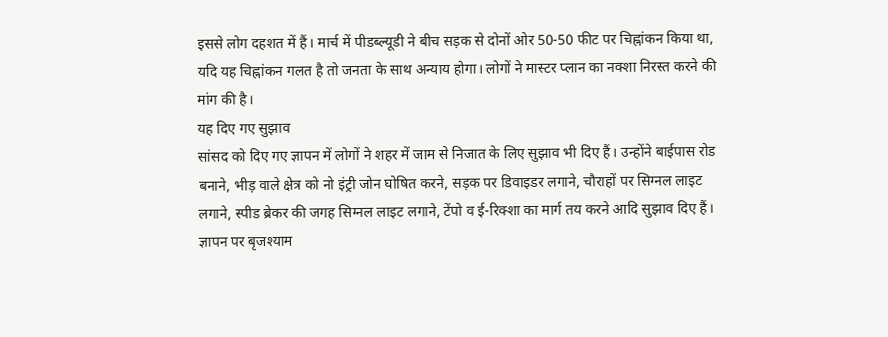इससे लोग दहशत में हैं। मार्च में पीडब्ल्यूडी ने बीच सड़क से दोनों ओर 50-50 फीट पर चिह्नांकन किया था, यदि यह चिह्नांकन गलत है तो जनता के साथ अन्याय होगा। लोगों ने मास्टर प्लान का नक्शा निरस्त करने की मांग की है।
यह दिए गए सुझाव
सांसद को दिए गए ज्ञापन में लोगों ने शहर में जाम से निजात के लिए सुझाव भी दिए हैं। उन्होंने बाईपास रोड बनाने, भीड़ वाले क्षेत्र को नो इंट्री जोन घोषित करने, सड़क पर डिवाइडर लगाने, चौराहों पर सिग्नल लाइट लगाने, स्पीड ब्रेकर की जगह सिग्नल लाइट लगाने, टेंपो व ई-रिक्शा का मार्ग तय करने आदि सुझाव दिए हैं। ज्ञापन पर बृजश्याम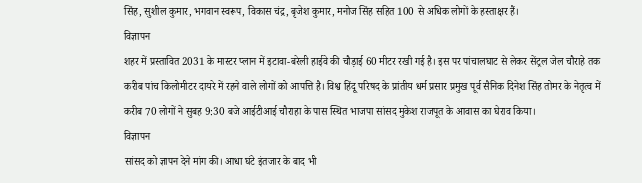सिंह, सुशील कुमार, भगवान स्वरूप, विकास चंद्र, बृजेश कुमार, मनोज सिंह सहित 100 से अधिक लोगों के हस्ताक्षर हैं।
विज्ञापन
शहर में प्रस्तावित 2031 के मास्टर प्लान में इटावा-बरेली हाईवे की चौड़ाई 60 मीटर रखी गई है। इस पर पांचालघाट से लेकर सेंट्रल जेल चौराहे तक करीब पांच किलोमीटर दायरे में रहने वाले लोगों को आपत्ति है। विश्व हिंदू परिषद के प्रांतीय धर्म प्रसार प्रमुख पूर्व सैनिक दिनेश सिंह तोमर के नेतृत्व में करीब 70 लोगों ने सुबह 9:30 बजे आईटीआई चौराहा के पास स्थित भाजपा सांसद मुकेश राजपूत के आवास का घेराव किया।
विज्ञापन
सांसद को ज्ञापन देने मांग की। आधा घंटे इंतजार के बाद भी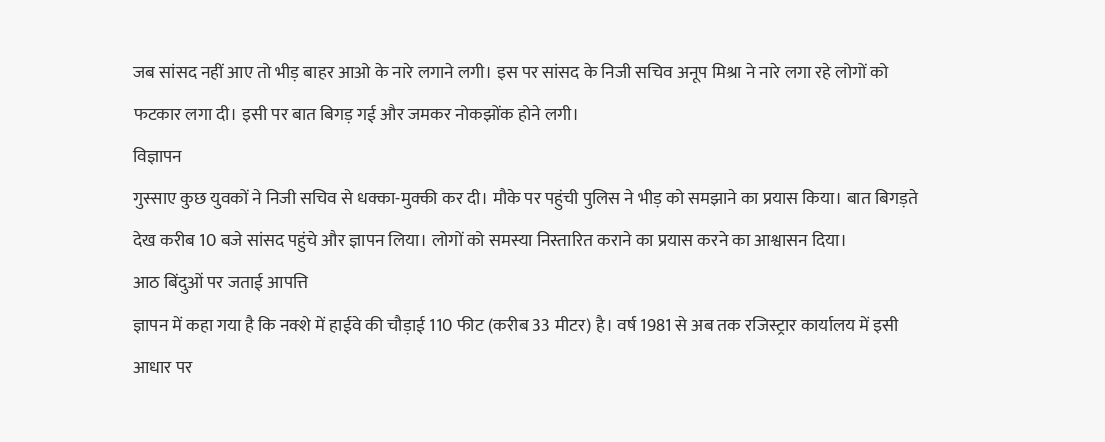जब सांसद नहीं आए तो भीड़ बाहर आओ के नारे लगाने लगी। इस पर सांसद के निजी सचिव अनूप मिश्रा ने नारे लगा रहे लोगों को फटकार लगा दी। इसी पर बात बिगड़ गई और जमकर नोकझोंक होने लगी।
विज्ञापन
गुस्साए कुछ युवकों ने निजी सचिव से धक्का-मुक्की कर दी। मौके पर पहुंची पुलिस ने भीड़ को समझाने का प्रयास किया। बात बिगड़ते देख करीब 10 बजे सांसद पहुंचे और ज्ञापन लिया। लोगों को समस्या निस्तारित कराने का प्रयास करने का आश्वासन दिया।
आठ बिंदुओं पर जताई आपत्ति
ज्ञापन में कहा गया है कि नक्शे में हाईवे की चौड़ाई 110 फीट (करीब 33 मीटर) है। वर्ष 1981 से अब तक रजिस्ट्रार कार्यालय में इसी आधार पर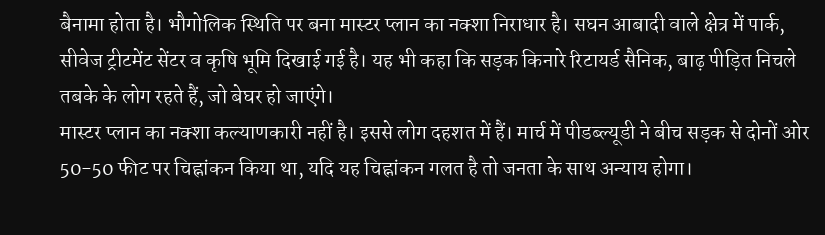बैनामा होता है। भौगोलिक स्थिति पर बना मास्टर प्लान का नक्शा निराधार है। सघन आबादी वाले क्षेत्र में पार्क, सीवेज ट्रीटमेंट सेंटर व कृषि भूमि दिखाई गई है। यह भी कहा कि सड़क किनारे रिटायर्ड सैनिक, बाढ़ पीड़ित निचले तबके के लोग रहते हैं, जो बेघर हो जाएंगे।
मास्टर प्लान का नक्शा कल्याणकारी नहीं है। इससे लोग दहशत में हैं। मार्च में पीडब्ल्यूडी ने बीच सड़क से दोनों ओर 50-50 फीट पर चिह्नांकन किया था, यदि यह चिह्नांकन गलत है तो जनता के साथ अन्याय होगा।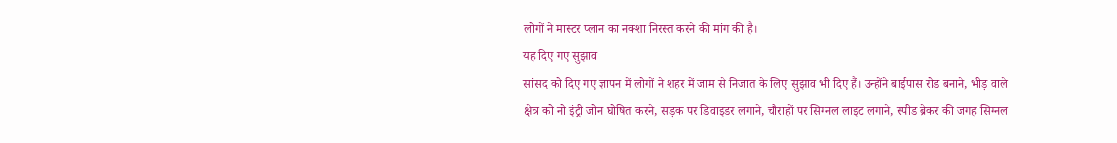लोगों ने मास्टर प्लान का नक्शा निरस्त करने की मांग की है।
यह दिए गए सुझाव
सांसद को दिए गए ज्ञापन में लोगों ने शहर में जाम से निजात के लिए सुझाव भी दिए हैं। उन्होंने बाईपास रोड बनाने, भीड़ वाले क्षेत्र को नो इंट्री जोन घोषित करने, सड़क पर डिवाइडर लगाने, चौराहों पर सिग्नल लाइट लगाने, स्पीड ब्रेकर की जगह सिग्नल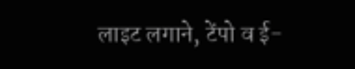लाइट लगाने, टेंपो व ई-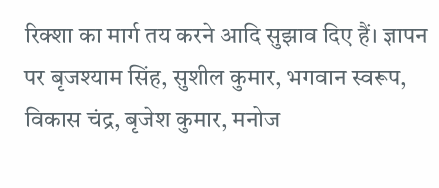रिक्शा का मार्ग तय करने आदि सुझाव दिए हैं। ज्ञापन पर बृजश्याम सिंह, सुशील कुमार, भगवान स्वरूप, विकास चंद्र, बृजेश कुमार, मनोज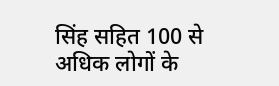सिंह सहित 100 से अधिक लोगों के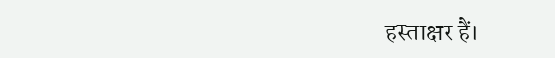हस्ताक्षर हैं।